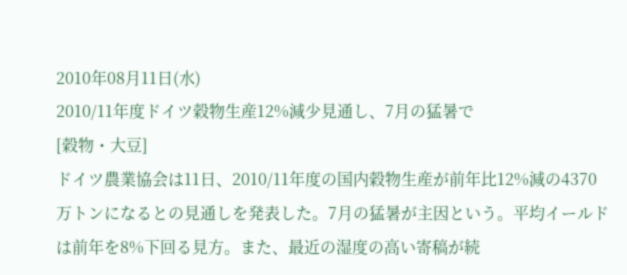2010年08月11日(水)
2010/11年度ドイツ穀物生産12%減少見通し、7月の猛暑で
[穀物・大豆]
ドイツ農業協会は11日、2010/11年度の国内穀物生産が前年比12%減の4370万トンになるとの見通しを発表した。7月の猛暑が主因という。平均イールドは前年を8%下回る見方。また、最近の湿度の高い寄稿が続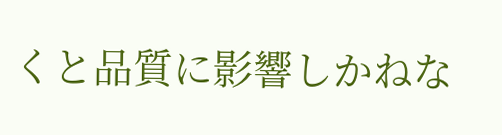くと品質に影響しかねな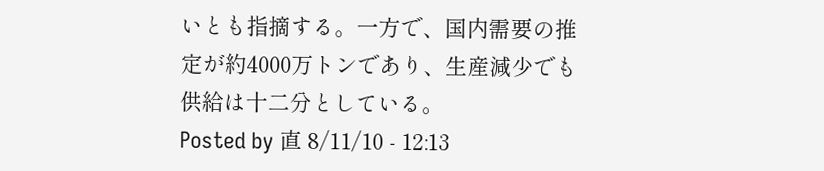いとも指摘する。一方で、国内需要の推定が約4000万トンであり、生産減少でも供給は十二分としている。
Posted by 直 8/11/10 - 12:13